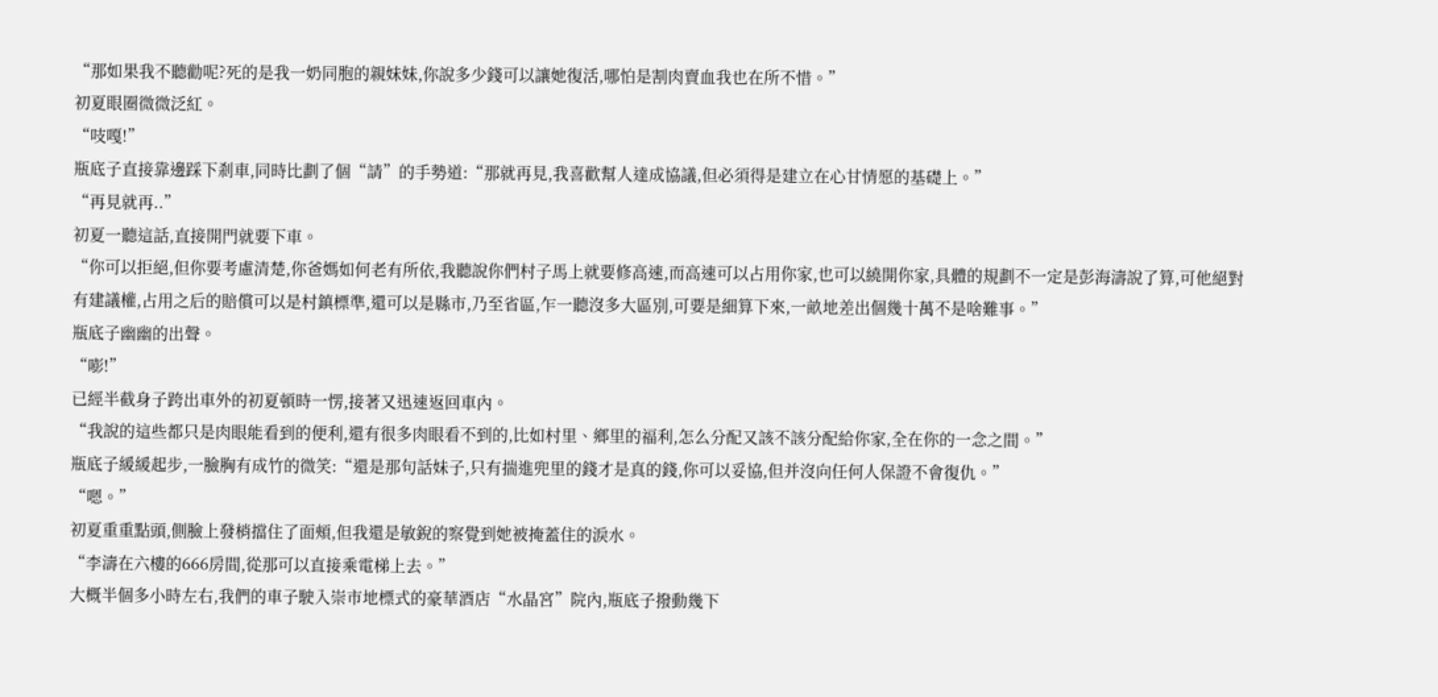“那如果我不聽勸呢?死的是我一奶同胞的親妹妹,你說多少錢可以讓她復活,哪怕是割肉賣血我也在所不惜。”
初夏眼圈微微泛紅。
“吱嘎!”
瓶底子直接靠邊踩下剎車,同時比劃了個“請”的手勢道:“那就再見,我喜歡幫人達成協議,但必須得是建立在心甘情愿的基礎上。”
“再見就再..”
初夏一聽這話,直接開門就要下車。
“你可以拒絕,但你要考慮清楚,你爸媽如何老有所依,我聽說你們村子馬上就要修高速,而高速可以占用你家,也可以繞開你家,具體的規劃不一定是彭海濤說了算,可他絕對有建議權,占用之后的賠償可以是村鎮標準,還可以是縣市,乃至省區,乍一聽沒多大區別,可要是細算下來,一畝地差出個幾十萬不是啥難事。”
瓶底子幽幽的出聲。
“嘭!”
已經半截身子跨出車外的初夏頓時一愣,接著又迅速返回車內。
“我說的這些都只是肉眼能看到的便利,還有很多肉眼看不到的,比如村里、鄉里的福利,怎么分配又該不該分配給你家,全在你的一念之間。”
瓶底子緩緩起步,一臉胸有成竹的微笑:“還是那句話妹子,只有揣進兜里的錢才是真的錢,你可以妥協,但并沒向任何人保證不會復仇。”
“嗯。”
初夏重重點頭,側臉上發梢擋住了面頰,但我還是敏銳的察覺到她被掩蓋住的淚水。
“李濤在六樓的666房間,從那可以直接乘電梯上去。”
大概半個多小時左右,我們的車子駛入崇市地標式的豪華酒店“水晶宮”院內,瓶底子撥動幾下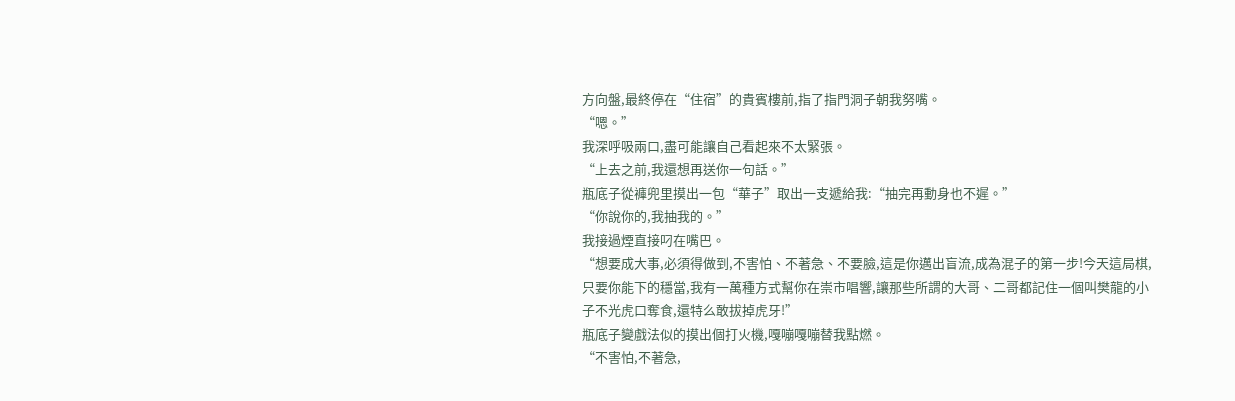方向盤,最終停在“住宿”的貴賓樓前,指了指門洞子朝我努嘴。
“嗯。”
我深呼吸兩口,盡可能讓自己看起來不太緊張。
“上去之前,我還想再送你一句話。”
瓶底子從褲兜里摸出一包“華子”取出一支遞給我:“抽完再動身也不遲。”
“你說你的,我抽我的。”
我接過煙直接叼在嘴巴。
“想要成大事,必須得做到,不害怕、不著急、不要臉,這是你邁出盲流,成為混子的第一步!今天這局棋,只要你能下的穩當,我有一萬種方式幫你在崇市唱響,讓那些所謂的大哥、二哥都記住一個叫樊龍的小子不光虎口奪食,還特么敢拔掉虎牙!”
瓶底子變戲法似的摸出個打火機,嘎嘣嘎嘣替我點燃。
“不害怕,不著急,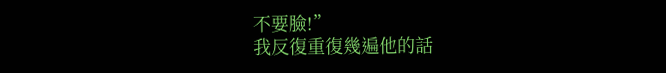不要臉!”
我反復重復幾遍他的話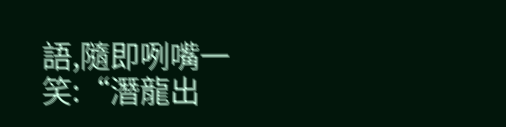語,隨即咧嘴一笑:“潛龍出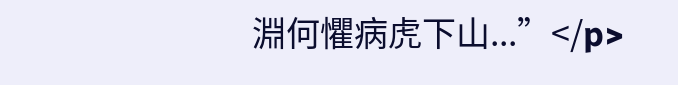淵何懼病虎下山...”</p>